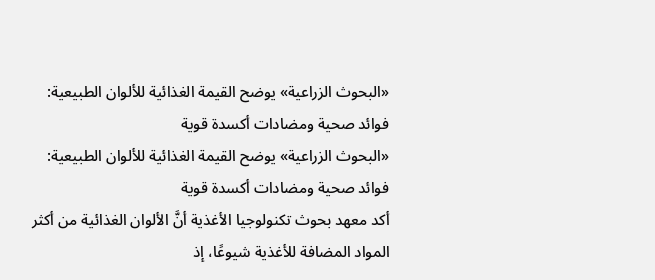«البحوث الزراعية» يوضح القيمة الغذائية للألوان الطبيعية: فوائد صحية ومضادات أكسدة قوية
«البحوث الزراعية» يوضح القيمة الغذائية للألوان الطبيعية: فوائد صحية ومضادات أكسدة قوية
أكد معهد بحوث تكنولوجيا الأغذية أنَّ الألوان الغذائية من أكثر المواد المضافة للأغذية شيوعًا، إذ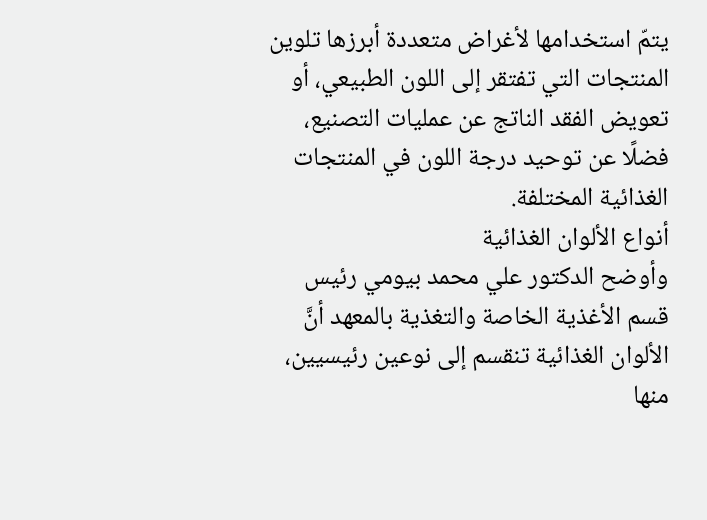يتمّ استخدامها لأغراض متعددة أبرزها تلوين المنتجات التي تفتقر إلى اللون الطبيعي، أو تعويض الفقد الناتج عن عمليات التصنيع، فضلًا عن توحيد درجة اللون في المنتجات الغذائية المختلفة.
أنواع الألوان الغذائية
وأوضح الدكتور علي محمد بيومي رئيس قسم الأغذية الخاصة والتغذية بالمعهد أنَّ الألوان الغذائية تنقسم إلى نوعين رئيسيين، منها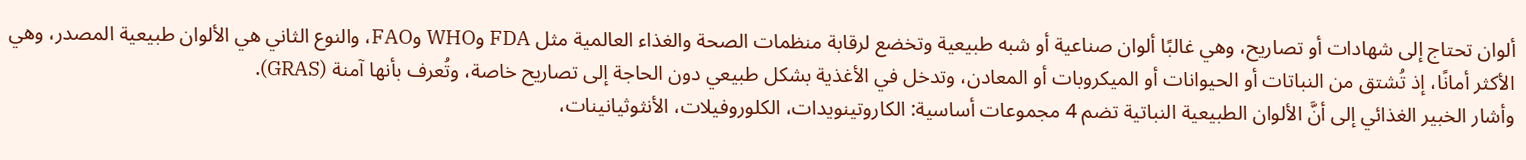ألوان تحتاج إلى شهادات أو تصاريح، وهي غالبًا ألوان صناعية أو شبه طبيعية وتخضع لرقابة منظمات الصحة والغذاء العالمية مثل FDA وWHO وFAO، والنوع الثاني هي الألوان طبيعية المصدر، وهي الأكثر أمانًا، إذ تُشتق من النباتات أو الحيوانات أو الميكروبات أو المعادن، وتدخل في الأغذية بشكل طبيعي دون الحاجة إلى تصاريح خاصة، وتُعرف بأنها آمنة (GRAS).
وأشار الخبير الغذائي إلى أنَّ الألوان الطبيعية النباتية تضم 4 مجموعات أساسية: الكاروتينويدات، الكلوروفيلات، الأنثوثيانينات،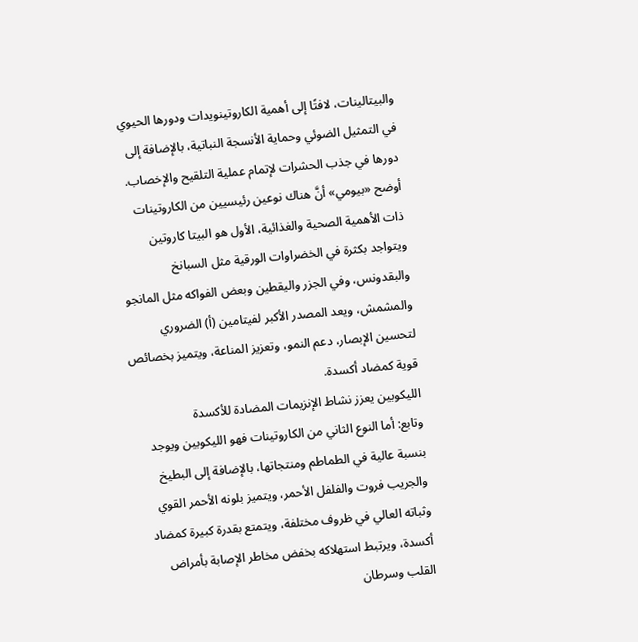والبيتالينات، لافتًا إلى أهمية الكاروتينويدات ودورها الحيوي في التمثيل الضوئي وحماية الأنسجة النباتية، بالإضافة إلى دورها في جذب الحشرات لإتمام عملية التلقيح والإخصاب.
أوضح «بيومي» أنَّ هناك نوعين رئيسيين من الكاروتينات ذات الأهمية الصحية والغذائية، الأول هو البيتا كاروتين ويتواجد بكثرة في الخضراوات الورقية مثل السبانخ والبقدونس، وفي الجزر واليقطين وبعض الفواكه مثل المانجو والمشمش، ويعد المصدر الأكبر لفيتامين (أ) الضروري لتحسين الإبصار، دعم النمو، وتعزيز المناعة، ويتميز بخصائص قوية كمضاد أكسدة.
الليكوبين يعزز نشاط الإنزيمات المضادة للأكسدة
وتابع: أما النوع الثاني من الكاروتينات فهو الليكوبين ويوجد بنسبة عالية في الطماطم ومنتجاتها، بالإضافة إلى البطيخ والجريب فروت والفلفل الأحمر، ويتميز بلونه الأحمر القوي وثباته العالي في ظروف مختلفة، ويتمتع بقدرة كبيرة كمضاد أكسدة، ويرتبط استهلاكه بخفض مخاطر الإصابة بأمراض القلب وسرطان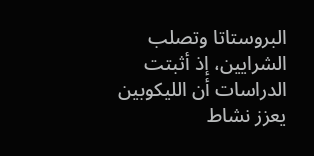البروستاتا وتصلب الشرايين، إذ أثبتت الدراسات أن الليكوبين يعزز نشاط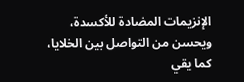الإنزيمات المضادة للأكسدة، ويحسن من التواصل بين الخلايا، كما يقي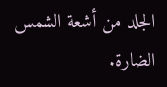الجلد من أشعة الشمس الضارة.